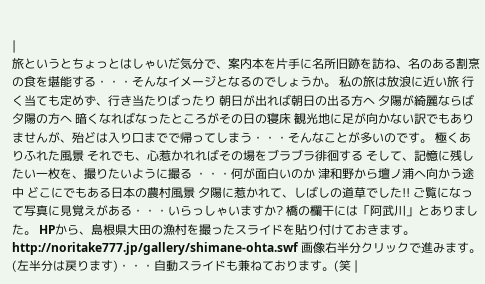|
旅というとちょっとはしゃいだ気分で、案内本を片手に名所旧跡を訪ね、名のある割烹の食を堪能する・・・そんなイメージとなるのでしょうか。 私の旅は放浪に近い旅 行く当ても定めず、行き当たりばったり 朝日が出れば朝日の出る方へ 夕陽が綺麗ならば夕陽の方へ 暗くなればなったところがその日の寝床 観光地に足が向かない訳でもありませんが、殆どは入り口までで帰ってしまう・・・そんなことが多いのです。 極くありふれた風景 それでも、心惹かれればその場をブラブラ徘徊する そして、記憶に残したい一枚を、撮りたいように撮る ・・・何が面白いのか 津和野から壇ノ浦へ向かう途中 どこにでもある日本の農村風景 夕陽に惹かれて、しばしの道草でした!! ご覧になって写真に見覚えがある・・・いらっしゃいますか? 橋の欄干には「阿武川」とありました。 HPから、島根県大田の漁村を撮ったスライドを貼り付けておきます。
http://noritake777.jp/gallery/shimane-ohta.swf 画像右半分クリックで進みます。(左半分は戻ります)・・・自動スライドも兼ねております。(笑 |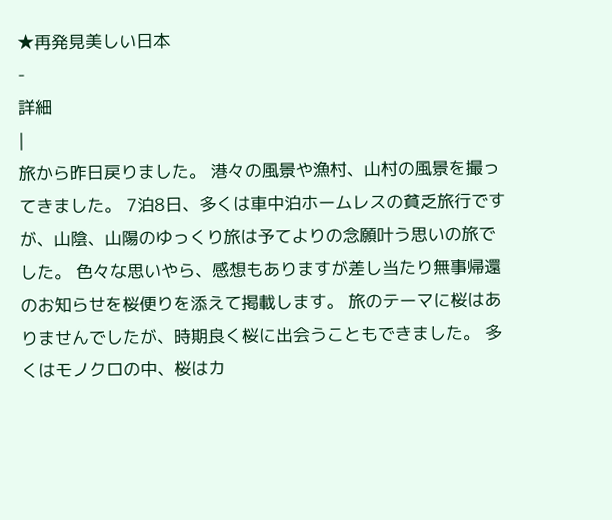★再発見美しい日本
-
詳細
|
旅から昨日戻りました。 港々の風景や漁村、山村の風景を撮ってきました。 7泊8日、多くは車中泊ホームレスの貧乏旅行ですが、山陰、山陽のゆっくり旅は予てよりの念願叶う思いの旅でした。 色々な思いやら、感想もありますが差し当たり無事帰還のお知らせを桜便りを添えて掲載します。 旅のテーマに桜はありませんでしたが、時期良く桜に出会うこともできました。 多くはモノクロの中、桜はカ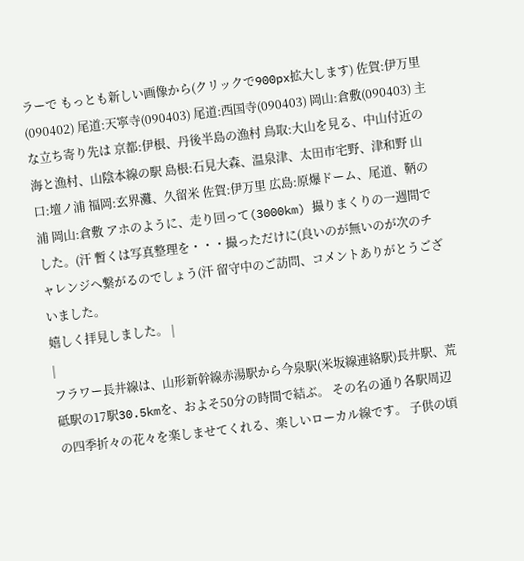ラーで もっとも新しい画像から(クリックで900px拡大します) 佐賀:伊万里(090402) 尾道:天寧寺(090403) 尾道:西国寺(090403) 岡山:倉敷(090403) 主な立ち寄り先は 京都:伊根、丹後半島の漁村 鳥取:大山を見る、中山付近の海と漁村、山陰本線の駅 島根:石見大森、温泉津、太田市宅野、津和野 山口:壇ノ浦 福岡:玄界灘、久留米 佐賀:伊万里 広島:原爆ドーム、尾道、鞆の浦 岡山:倉敷 アホのように、走り回って(3000km) 撮りまくりの一週間でした。(汗 暫くは写真整理を・・・撮っただけに(良いのが無いのが次のチャレンジへ繋がるのでしょう(汗 留守中のご訪問、コメントありがとうございました。
嬉しく拝見しました。 |
|
フラワー長井線は、山形新幹線赤湯駅から今泉駅(米坂線連絡駅)長井駅、荒砥駅の17駅30.5kmを、およそ50分の時間で結ぶ。 その名の通り各駅周辺の四季折々の花々を楽しませてくれる、楽しいローカル線です。 子供の頃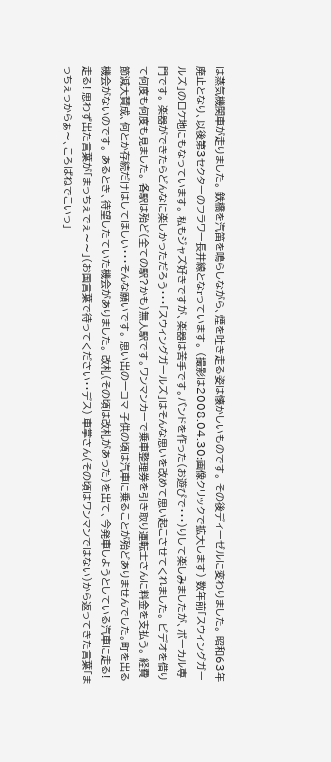は蒸気機関車が走りました。 鉄橋を汽笛を鳴らしながら、煙を吐き走る姿は懐かしいものです。 その後ディーゼルに変わりました。 昭和63年廃止となり、以後第3セクターのフラワー長井線となrっています。 (撮影は2008.04.30:画像クリックで拡大します) 数年前「スウィングガールズ」のロケ地にもなっています。 私もジャズ好きですが、楽器は苦手です。バンドを作った(お遊びで・・・)りして楽しみましたが、ボーカル専門です。 楽器ができたらどんなに楽しかっただろう・・・「スウィングガールズ」はそんな思いを改めて思い起こさせてくれました。 ビデオを借りて何度も何度も見ました。 各駅は殆ど(全ての駅?かも)無人駅です。ワンマンカーで乗車整理券を引き取り運転士さんに料金を支払う。 経費節減大賛成、何とか存続だけはしてほしい・・・そんな願いです。 思い出の一コマ 子供の頃は汽車に乗ることが殆どありませんでした。町を出る機会がないのです。 あるとき、待望したていた機会がありました。 改札(その頃は改札があった)を出て、今発車しようとしている汽車に走る!走る! 思わず出た言葉が「まっちぇでぇ〜〜」(お国言葉で待ってください・・デス) 車掌さん(その頃はワンマンではない)から返ってきた言葉「まっちぇっからぁ〜、ころばねでこいっ」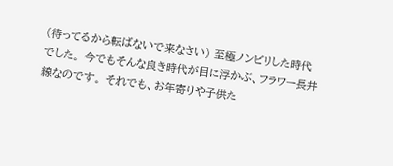(待ってるから転ばないで来なさい) 至極ノンビリした時代でした。 今でもそんな良き時代が目に浮かぶ、フラワー長井線なのです。 それでも、お年寄りや子供た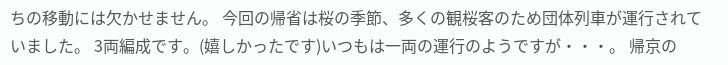ちの移動には欠かせません。 今回の帰省は桜の季節、多くの観桜客のため団体列車が運行されていました。 3両編成です。(嬉しかったです)いつもは一両の運行のようですが・・・。 帰京の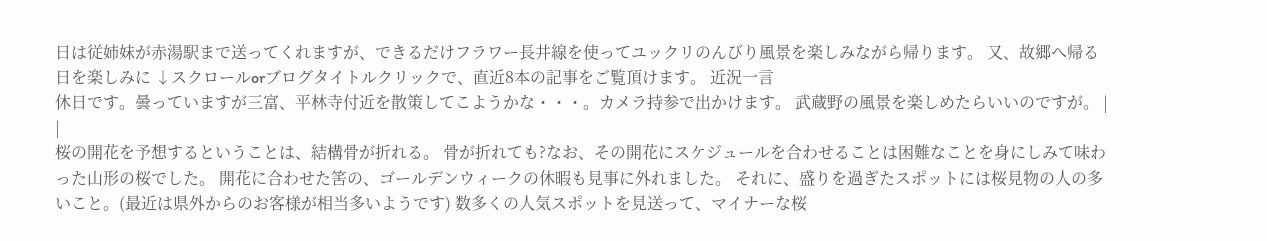日は従姉妹が赤湯駅まで送ってくれますが、できるだけフラワー長井線を使ってユックリのんびり風景を楽しみながら帰ります。 又、故郷へ帰る日を楽しみに ↓スクロールorブログタイトルクリックで、直近8本の記事をご覧頂けます。 近況一言
休日です。曇っていますが三富、平林寺付近を散策してこようかな・・・。カメラ持参で出かけます。 武蔵野の風景を楽しめたらいいのですが。 |
|
桜の開花を予想するということは、結構骨が折れる。 骨が折れても?なお、その開花にスケジュールを合わせることは困難なことを身にしみて味わった山形の桜でした。 開花に合わせた筈の、ゴールデンウィークの休暇も見事に外れました。 それに、盛りを過ぎたスポットには桜見物の人の多いこと。(最近は県外からのお客様が相当多いようです) 数多くの人気スポットを見送って、マイナーな桜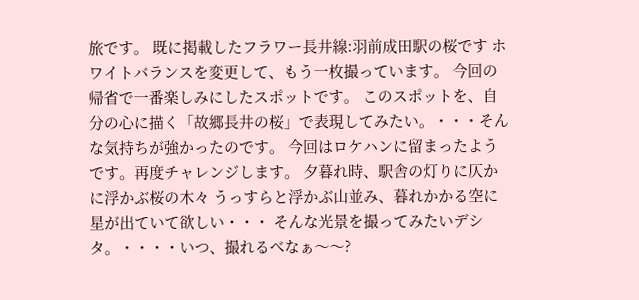旅です。 既に掲載したフラワー長井線:羽前成田駅の桜です ホワイトバランスを変更して、もう一枚撮っています。 今回の帰省で一番楽しみにしたスポットです。 このスポットを、自分の心に描く「故郷長井の桜」で表現してみたい。・・・そんな気持ちが強かったのです。 今回はロケハンに留まったようです。再度チャレンジします。 夕暮れ時、駅舎の灯りに仄かに浮かぶ桜の木々 うっすらと浮かぶ山並み、暮れかかる空に星が出ていて欲しい・・・ そんな光景を撮ってみたいデシタ。・・・・いつ、撮れるべなぁ〜〜?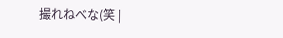撮れねべな(笑 |